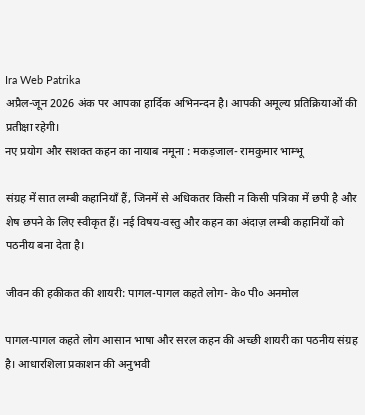Ira Web Patrika
अप्रैल-जून 2026 अंक पर आपका हार्दिक अभिनन्दन है। आपकी अमूल्य प्रतिक्रियाओं की प्रतीक्षा रहेगी।
नए प्रयोग और सशक्त कहन का नायाब नमूना : मकड़जाल- रामकुमार भाम्भू

संग्रह में सात लम्बी कहानियाँ हैं, जिनमें से अधिकतर किसी न किसी पत्रिका में छपी है और शेष छपने के लिए स्वीकृत हैं। नई विषय-वस्तु और कहन का अंदाज़ लम्बी कहानियों को पठनीय बना देता है।

जीवन की हकीकत की शायरी: पागल-पागल कहते लोग- के० पी० अनमोल

पागल-पागल कहते लोग आसान भाषा और सरल कहन की अच्छी शायरी का पठनीय संग्रह है। आधारशिला प्रकाशन की अनुभवी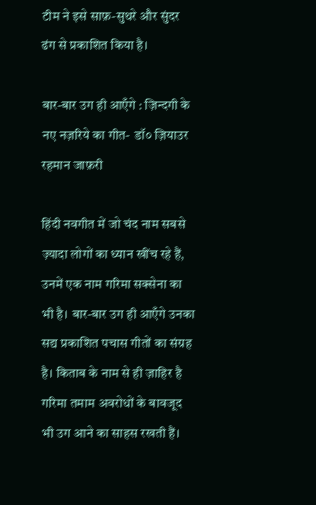टीम ने इसे साफ़-सुथरे और सुंदर ढंग से प्रकाशित किया है।

बार-बार उग ही आएँगे : ज़िन्दगी के नए नज़रिये का गीत-  डॉ० ज़ियाउर रहमान जाफ़री

हिंदी नवगीत में जो चंद नाम सबसे ज़्यादा लोगों का ध्यान खींच रहे हैं, उनमें एक नाम गरिमा सक्सेना का भी है। बार-बार उग ही आएँगे उनका सद्य प्रकाशित पचास गीतों का संग्रह है। किताब के नाम से ही ज़ाहिर है गरिमा तमाम अवरोधों के बावजूद भी उग आने का साहस रखती हैं।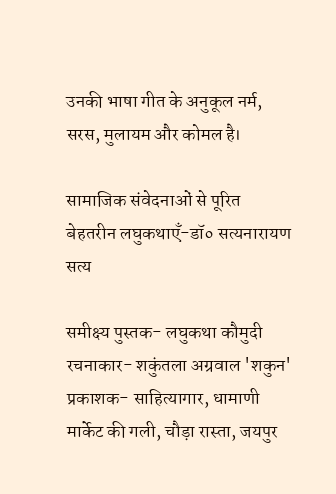उनकी भाषा गीत के अनुकूल नर्म, सरस, मुलायम और कोमल है।

सामाजिक संवेदनाओं से पूरित बेहतरीन लघुकथाएँ-डॉ० सत्यनारायण सत्य

समीक्ष्य पुस्तक- लघुकथा कौमुदी
रचनाकार- शकुंतला अग्रवाल 'शकुन'
प्रकाशक- साहित्यागार, धामाणी मार्केट की गली, चौड़ा रास्ता, जयपुर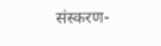संस्करण-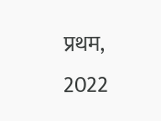प्रथम, 2022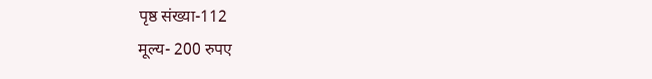पृष्ठ संख्या-112
मूल्य- 200 रुपए